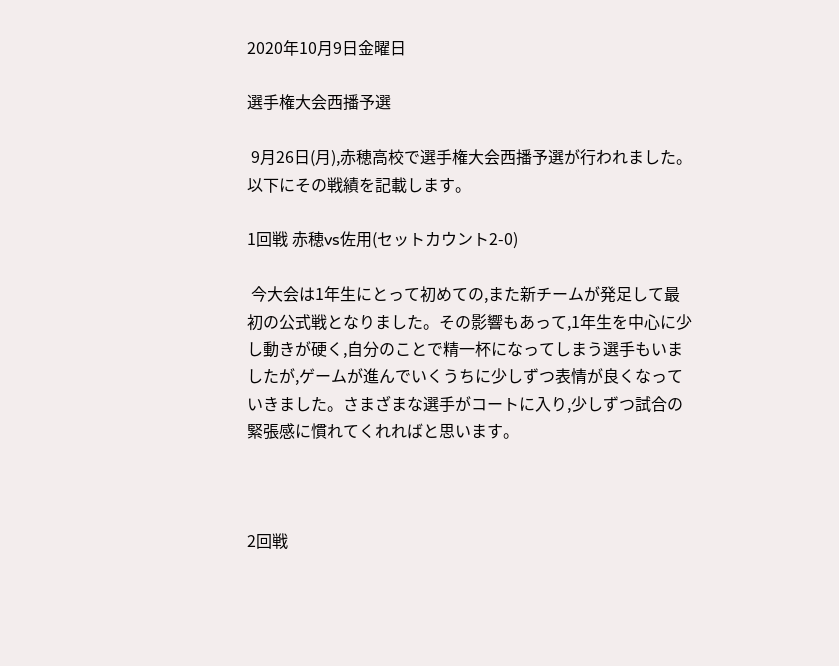2020年10月9日金曜日

選手権大会西播予選

 9月26日(月),赤穂高校で選手権大会西播予選が行われました。以下にその戦績を記載します。

1回戦 赤穂vs佐用(セットカウント2-0)

 今大会は1年生にとって初めての,また新チームが発足して最初の公式戦となりました。その影響もあって,1年生を中心に少し動きが硬く,自分のことで精一杯になってしまう選手もいましたが,ゲームが進んでいくうちに少しずつ表情が良くなっていきました。さまざまな選手がコートに入り,少しずつ試合の緊張感に慣れてくれればと思います。



2回戦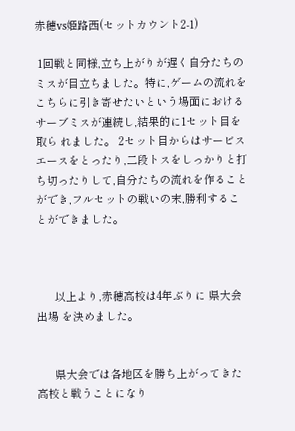赤穂vs姫路西(セットカウント2-1)

 1回戦と同様,立ち上がりが遅く自分たちのミスが目立ちました。特に,ゲームの流れをこちらに引き寄せたいという場面におけるサーブミスが連続し,結果的に1セット目を取ら れました。 2セット目からはサービスエースをとったり,二段トスをしっかりと打ち切ったりして,自分たちの流れを作ることができ,フルセットの戦いの末,勝利することができました。



      以上より,赤穂高校は4年ぶりに 県大会出場 を決めました。


      県大会では各地区を勝ち上がってきた高校と戦うことになり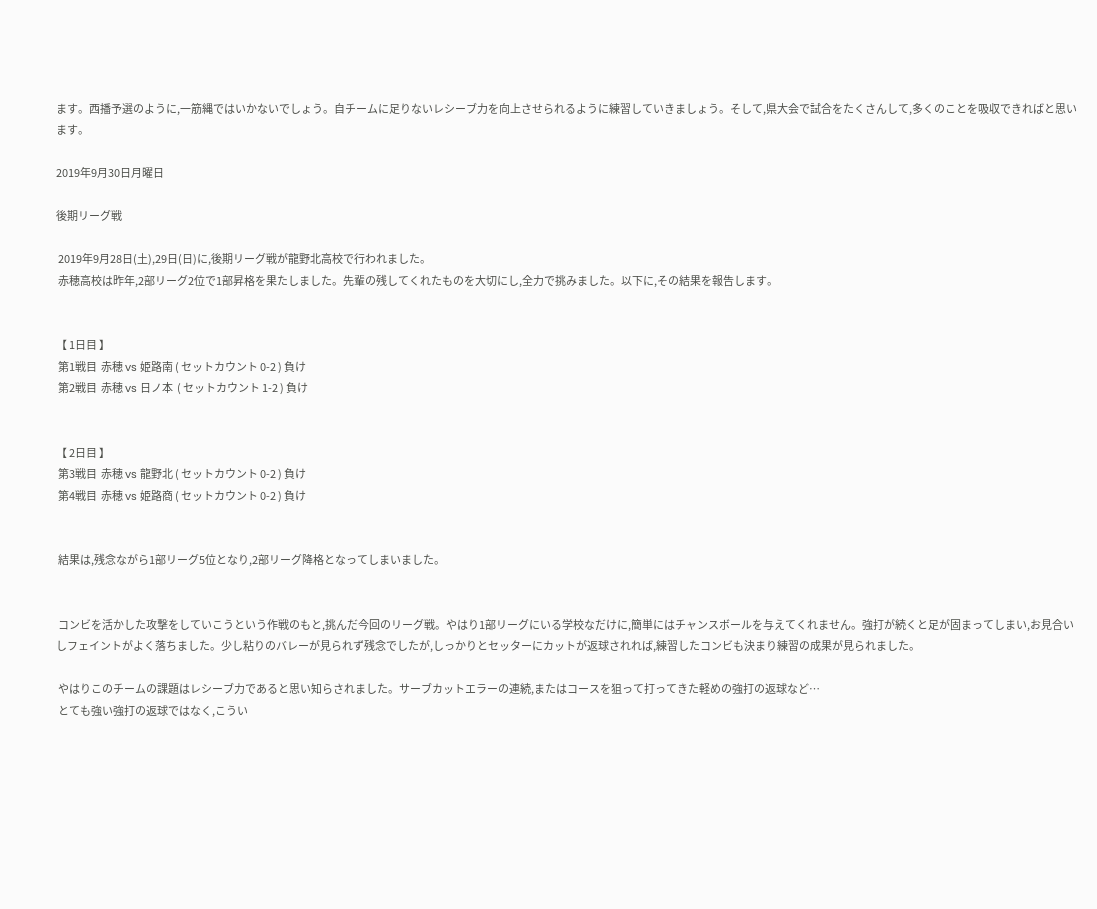ます。西播予選のように,一筋縄ではいかないでしょう。自チームに足りないレシーブ力を向上させられるように練習していきましょう。そして,県大会で試合をたくさんして,多くのことを吸収できればと思います。

2019年9月30日月曜日

後期リーグ戦

 2019年9月28日(土),29日(日)に,後期リーグ戦が龍野北高校で行われました。
 赤穂高校は昨年,2部リーグ2位で1部昇格を果たしました。先輩の残してくれたものを大切にし,全力で挑みました。以下に,その結果を報告します。


【 1日目 】
 第1戦目  赤穂 vs 姫路南 ( セットカウント 0-2 ) 負け
 第2戦目  赤穂 vs 日ノ本  ( セットカウント 1-2 ) 負け


【 2日目 】
 第3戦目  赤穂 vs 龍野北 ( セットカウント 0-2 ) 負け
 第4戦目  赤穂 vs 姫路商 ( セットカウント 0-2 ) 負け


 結果は,残念ながら1部リーグ5位となり,2部リーグ降格となってしまいました。


 コンビを活かした攻撃をしていこうという作戦のもと,挑んだ今回のリーグ戦。やはり1部リーグにいる学校なだけに,簡単にはチャンスボールを与えてくれません。強打が続くと足が固まってしまい,お見合いしフェイントがよく落ちました。少し粘りのバレーが見られず残念でしたが,しっかりとセッターにカットが返球されれば,練習したコンビも決まり練習の成果が見られました。

 やはりこのチームの課題はレシーブ力であると思い知らされました。サーブカットエラーの連続,またはコースを狙って打ってきた軽めの強打の返球など…
 とても強い強打の返球ではなく,こうい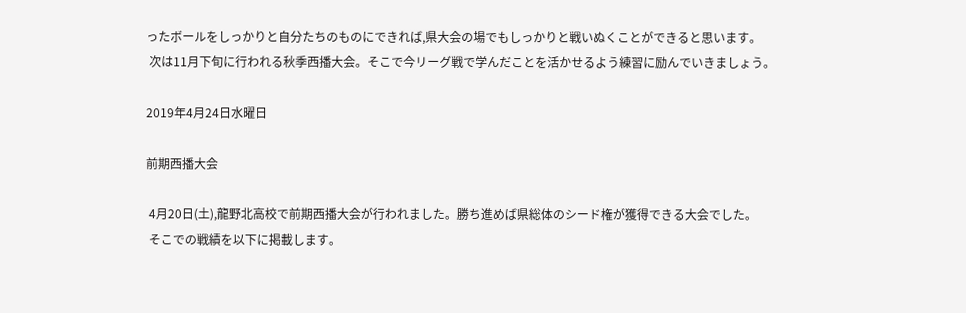ったボールをしっかりと自分たちのものにできれば,県大会の場でもしっかりと戦いぬくことができると思います。
 次は11月下旬に行われる秋季西播大会。そこで今リーグ戦で学んだことを活かせるよう練習に励んでいきましょう。

2019年4月24日水曜日

前期西播大会

 4月20日(土),龍野北高校で前期西播大会が行われました。勝ち進めば県総体のシード権が獲得できる大会でした。
 そこでの戦績を以下に掲載します。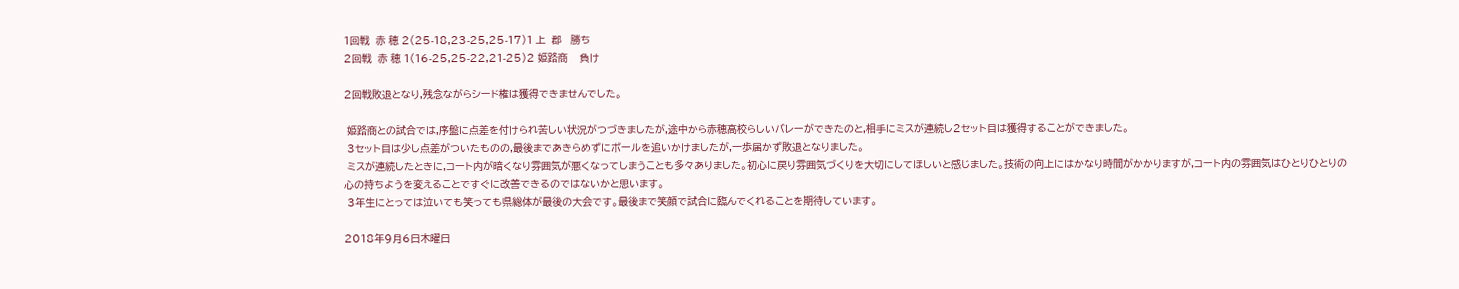1回戦  赤 穂 2(25-18,23-25,25-17)1 上  郡   勝ち
2回戦  赤 穂 1(16-25,25-22,21-25)2 姫路商    負け

2回戦敗退となり,残念ながらシード権は獲得できませんでした。

 姫路商との試合では,序盤に点差を付けられ苦しい状況がつづきましたが,途中から赤穂高校らしいバレーができたのと,相手にミスが連続し2セット目は獲得することができました。
 3セット目は少し点差がついたものの,最後まであきらめずにボールを追いかけましたが,一歩届かず敗退となりました。
 ミスが連続したときに,コート内が暗くなり雰囲気が悪くなってしまうことも多々ありました。初心に戻り雰囲気づくりを大切にしてほしいと感じました。技術の向上にはかなり時間がかかりますが,コート内の雰囲気はひとりひとりの心の持ちようを変えることですぐに改善できるのではないかと思います。
 3年生にとっては泣いても笑っても県総体が最後の大会です。最後まで笑顔で試合に臨んでくれることを期待しています。

2018年9月6日木曜日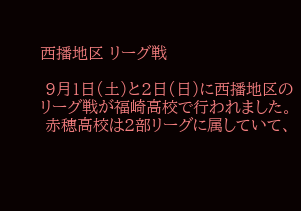西播地区 リーグ戦

 9月1日(土)と2日(日)に西播地区のリーグ戦が福崎高校で行われました。
 赤穂高校は2部リーグに属していて、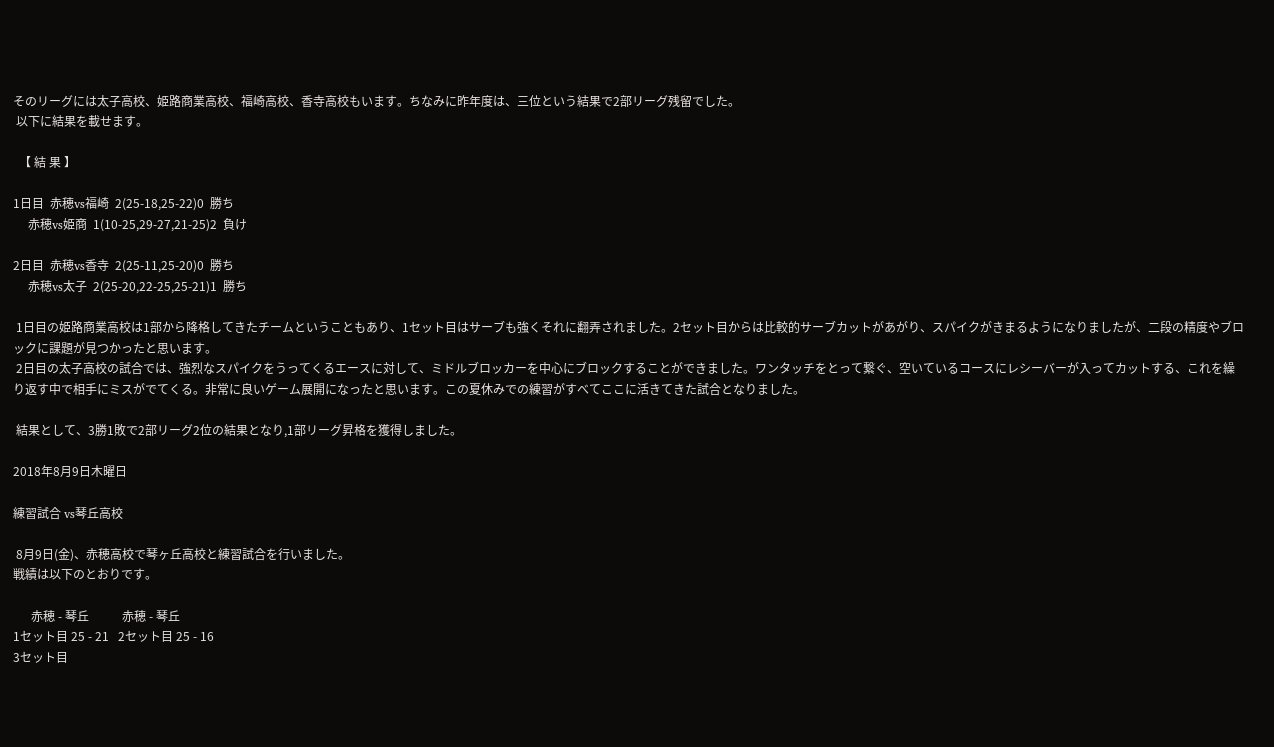そのリーグには太子高校、姫路商業高校、福崎高校、香寺高校もいます。ちなみに昨年度は、三位という結果で2部リーグ残留でした。
 以下に結果を載せます。

  【 結 果 】

1日目  赤穂vs福崎  2(25-18,25-22)0  勝ち
     赤穂vs姫商  1(10-25,29-27,21-25)2  負け

2日目  赤穂vs香寺  2(25-11,25-20)0  勝ち
     赤穂vs太子  2(25-20,22-25,25-21)1  勝ち

 1日目の姫路商業高校は1部から降格してきたチームということもあり、1セット目はサーブも強くそれに翻弄されました。2セット目からは比較的サーブカットがあがり、スパイクがきまるようになりましたが、二段の精度やブロックに課題が見つかったと思います。
 2日目の太子高校の試合では、強烈なスパイクをうってくるエースに対して、ミドルブロッカーを中心にブロックすることができました。ワンタッチをとって繋ぐ、空いているコースにレシーバーが入ってカットする、これを繰り返す中で相手にミスがでてくる。非常に良いゲーム展開になったと思います。この夏休みでの練習がすべてここに活きてきた試合となりました。

 結果として、3勝1敗で2部リーグ2位の結果となり,1部リーグ昇格を獲得しました。

2018年8月9日木曜日

練習試合 vs琴丘高校

 8月9日(金)、赤穂高校で琴ヶ丘高校と練習試合を行いました。
戦績は以下のとおりです。

      赤穂 - 琴丘           赤穂 - 琴丘
1セット目 25 - 21   2セット目 25 - 16
3セット目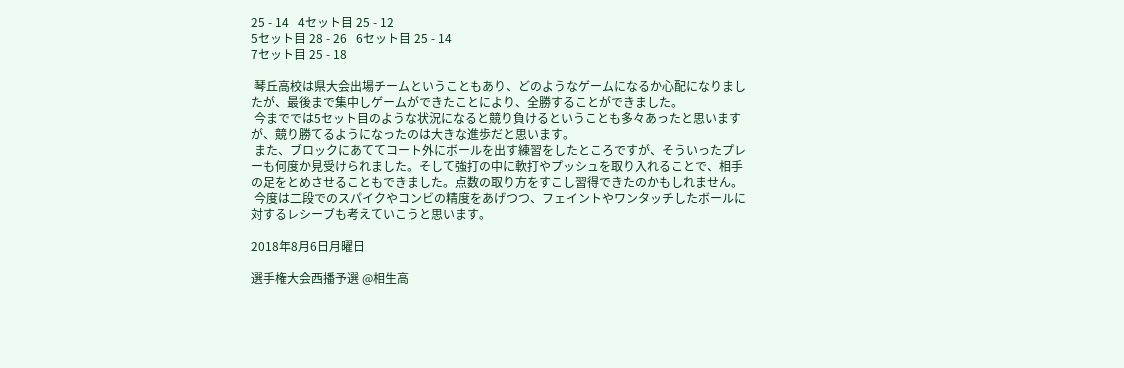25 - 14   4セット目 25 - 12
5セット目 28 - 26   6セット目 25 - 14
7セット目 25 - 18

 琴丘高校は県大会出場チームということもあり、どのようなゲームになるか心配になりましたが、最後まで集中しゲームができたことにより、全勝することができました。
 今まででは5セット目のような状況になると競り負けるということも多々あったと思いますが、競り勝てるようになったのは大きな進歩だと思います。
 また、ブロックにあててコート外にボールを出す練習をしたところですが、そういったプレーも何度か見受けられました。そして強打の中に軟打やプッシュを取り入れることで、相手の足をとめさせることもできました。点数の取り方をすこし習得できたのかもしれません。
 今度は二段でのスパイクやコンビの精度をあげつつ、フェイントやワンタッチしたボールに対するレシーブも考えていこうと思います。

2018年8月6日月曜日

選手権大会西播予選 @相生高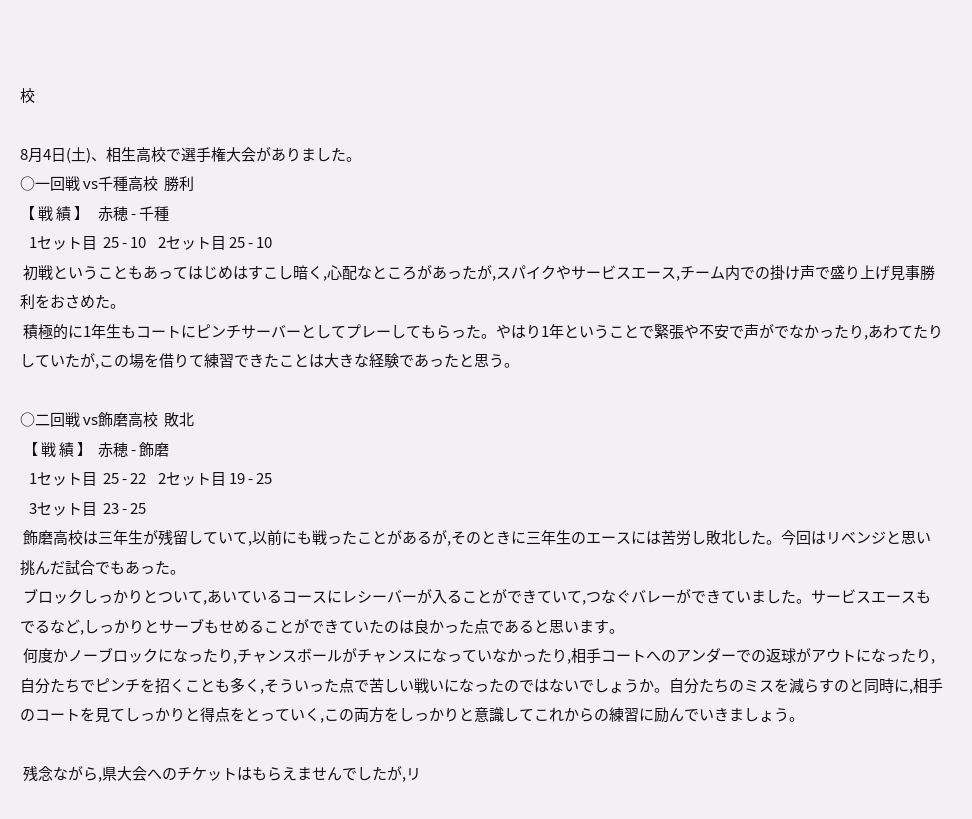校

8月4日(土)、相生高校で選手権大会がありました。
○一回戦 vs千種高校  勝利
【 戦 績 】   赤穂 - 千種
   1セット目  25 - 10    2セット目 25 - 10
 初戦ということもあってはじめはすこし暗く,心配なところがあったが,スパイクやサービスエース,チーム内での掛け声で盛り上げ見事勝利をおさめた。
 積極的に1年生もコートにピンチサーバーとしてプレーしてもらった。やはり1年ということで緊張や不安で声がでなかったり,あわてたりしていたが,この場を借りて練習できたことは大きな経験であったと思う。

○二回戦 vs飾磨高校  敗北
 【 戦 績 】  赤穂 - 飾磨
   1セット目  25 - 22    2セット目 19 - 25
   3セット目  23 - 25
 飾磨高校は三年生が残留していて,以前にも戦ったことがあるが,そのときに三年生のエースには苦労し敗北した。今回はリベンジと思い挑んだ試合でもあった。
 ブロックしっかりとついて,あいているコースにレシーバーが入ることができていて,つなぐバレーができていました。サービスエースもでるなど,しっかりとサーブもせめることができていたのは良かった点であると思います。
 何度かノーブロックになったり,チャンスボールがチャンスになっていなかったり,相手コートへのアンダーでの返球がアウトになったり,自分たちでピンチを招くことも多く,そういった点で苦しい戦いになったのではないでしょうか。自分たちのミスを減らすのと同時に,相手のコートを見てしっかりと得点をとっていく,この両方をしっかりと意識してこれからの練習に励んでいきましょう。

 残念ながら,県大会へのチケットはもらえませんでしたが,リ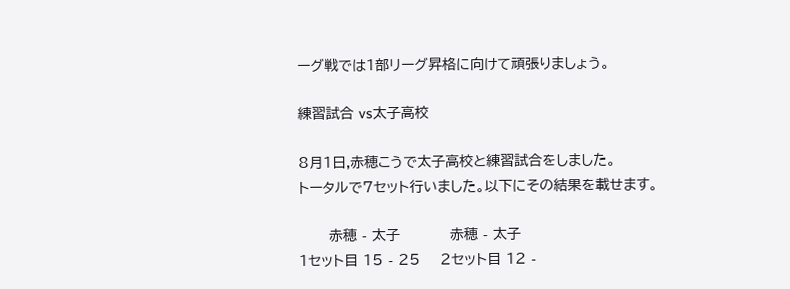ーグ戦では1部リーグ昇格に向けて頑張りましょう。

練習試合 vs太子高校

8月1日,赤穂こうで太子高校と練習試合をしました。
トータルで7セット行いました。以下にその結果を載せます。

      赤穂 - 太子          赤穂 - 太子
1セット目 15 - 25    2セット目 12 -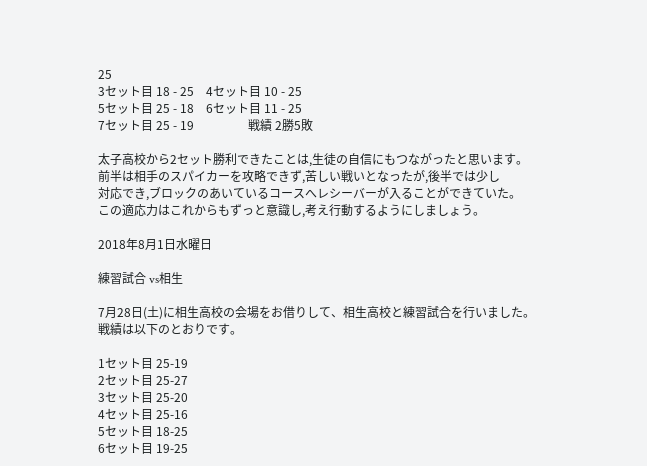25
3セット目 18 - 25    4セット目 10 - 25
5セット目 25 - 18    6セット目 11 - 25
7セット目 25 - 19                  戦績 2勝5敗

太子高校から2セット勝利できたことは,生徒の自信にもつながったと思います。
前半は相手のスパイカーを攻略できず,苦しい戦いとなったが,後半では少し
対応でき,ブロックのあいているコースへレシーバーが入ることができていた。
この適応力はこれからもずっと意識し,考え行動するようにしましょう。

2018年8月1日水曜日

練習試合 vs相生

7月28日(土)に相生高校の会場をお借りして、相生高校と練習試合を行いました。
戦績は以下のとおりです。

1セット目 25-19
2セット目 25-27
3セット目 25-20
4セット目 25-16
5セット目 18-25
6セット目 19-25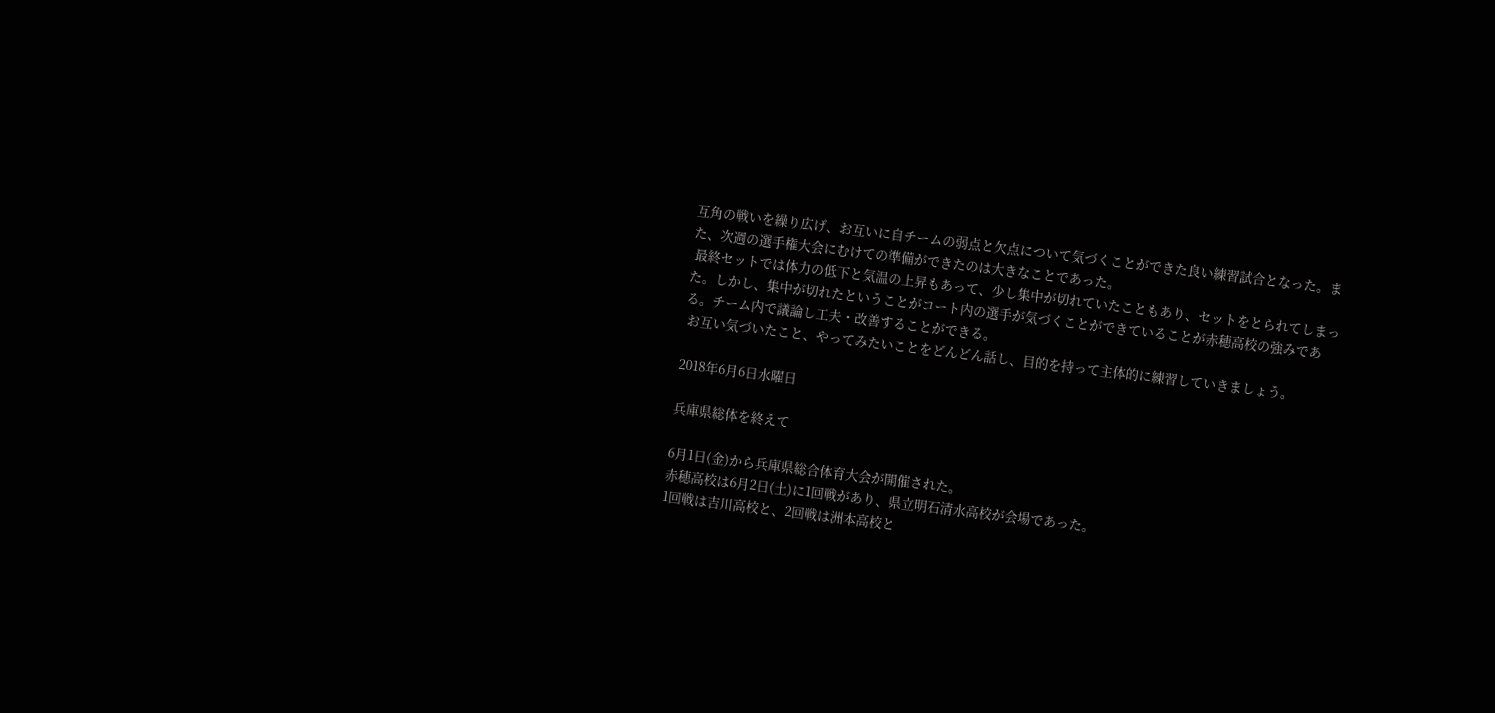互角の戦いを繰り広げ、お互いに自チームの弱点と欠点について気づくことができた良い練習試合となった。また、次週の選手権大会にむけての準備ができたのは大きなことであった。
 最終セットでは体力の低下と気温の上昇もあって、少し集中が切れていたこともあり、セットをとられてしまった。しかし、集中が切れたということがコート内の選手が気づくことができていることが赤穂高校の強みである。チーム内で議論し工夫・改善することができる。
 お互い気づいたこと、やってみたいことをどんどん話し、目的を持って主体的に練習していきましょう。

2018年6月6日水曜日

兵庫県総体を終えて

6月1日(金)から兵庫県総合体育大会が開催された。
赤穂高校は6月2日(土)に1回戦があり、県立明石清水高校が会場であった。
1回戦は吉川高校と、2回戦は洲本高校と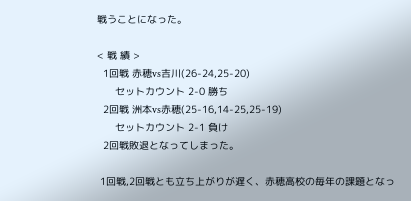戦うことになった。

< 戦 績 >
  1回戦 赤穂vs吉川(26-24,25-20)
      セットカウント 2-0 勝ち
  2回戦 洲本vs赤穂(25-16,14-25,25-19)
      セットカウント 2-1 負け
  2回戦敗退となってしまった。

 1回戦,2回戦とも立ち上がりが遅く、赤穂高校の毎年の課題となっ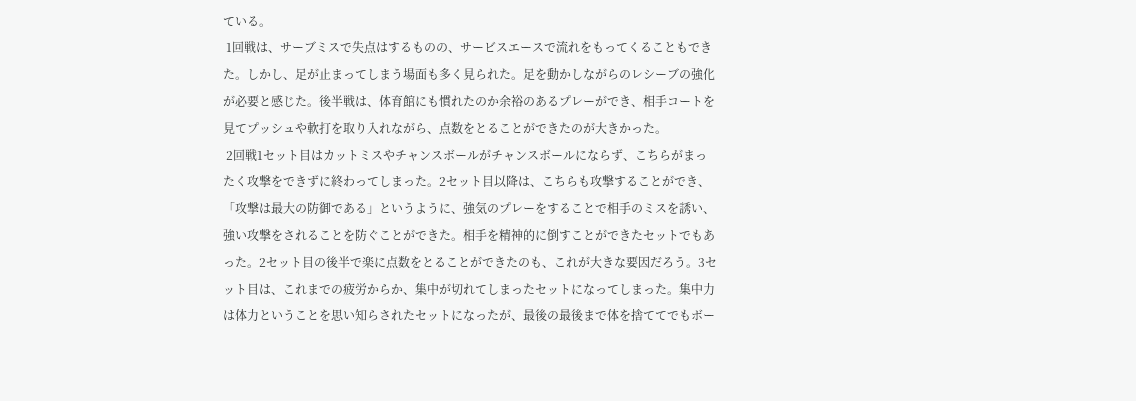ている。
 1回戦は、サーブミスで失点はするものの、サービスエースで流れをもってくることもできた。しかし、足が止まってしまう場面も多く見られた。足を動かしながらのレシーブの強化が必要と感じた。後半戦は、体育館にも慣れたのか余裕のあるプレーができ、相手コートを見てプッシュや軟打を取り入れながら、点数をとることができたのが大きかった。
 2回戦1セット目はカットミスやチャンスボールがチャンスボールにならず、こちらがまったく攻撃をできずに終わってしまった。2セット目以降は、こちらも攻撃することができ、「攻撃は最大の防御である」というように、強気のプレーをすることで相手のミスを誘い、強い攻撃をされることを防ぐことができた。相手を精神的に倒すことができたセットでもあった。2セット目の後半で楽に点数をとることができたのも、これが大きな要因だろう。3セット目は、これまでの疲労からか、集中が切れてしまったセットになってしまった。集中力は体力ということを思い知らされたセットになったが、最後の最後まで体を捨ててでもボー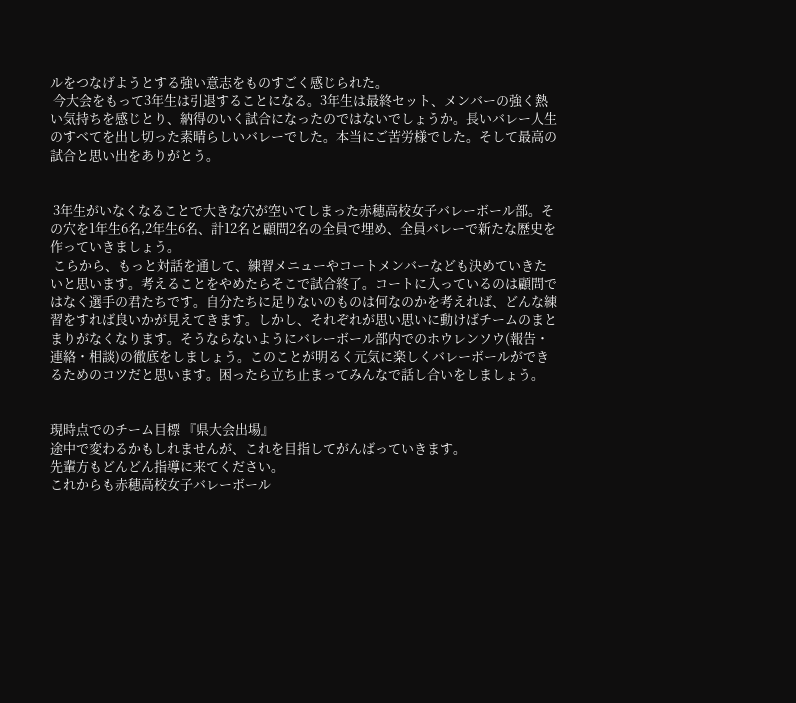ルをつなげようとする強い意志をものすごく感じられた。
 今大会をもって3年生は引退することになる。3年生は最終セット、メンバーの強く熱い気持ちを感じとり、納得のいく試合になったのではないでしょうか。長いバレー人生のすべてを出し切った素晴らしいバレーでした。本当にご苦労様でした。そして最高の試合と思い出をありがとう。


 3年生がいなくなることで大きな穴が空いてしまった赤穂高校女子バレーボール部。その穴を1年生6名,2年生6名、計12名と顧問2名の全員で埋め、全員バレーで新たな歴史を作っていきましょう。
 こらから、もっと対話を通して、練習メニューやコートメンバーなども決めていきたいと思います。考えることをやめたらそこで試合終了。コートに入っているのは顧問ではなく選手の君たちです。自分たちに足りないのものは何なのかを考えれば、どんな練習をすれば良いかが見えてきます。しかし、それぞれが思い思いに動けばチームのまとまりがなくなります。そうならないようにバレーボール部内でのホウレンソウ(報告・連絡・相談)の徹底をしましょう。このことが明るく元気に楽しくバレーボールができるためのコツだと思います。困ったら立ち止まってみんなで話し合いをしましょう。


現時点でのチーム目標 『県大会出場』
途中で変わるかもしれませんが、これを目指してがんばっていきます。
先輩方もどんどん指導に来てください。
これからも赤穂高校女子バレーボール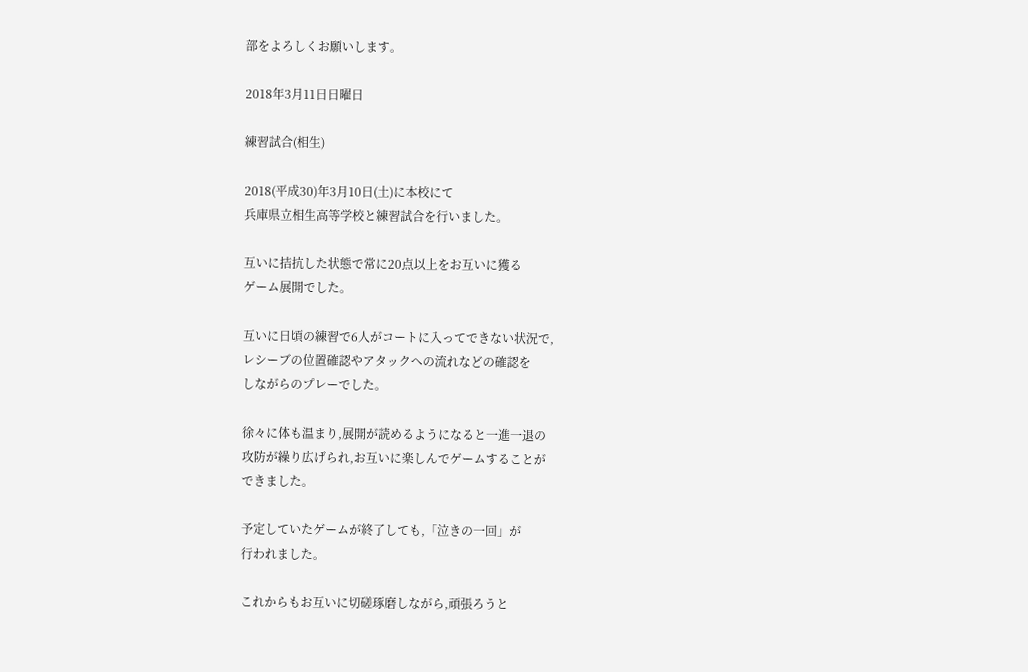部をよろしくお願いします。

2018年3月11日日曜日

練習試合(相生)

2018(平成30)年3月10日(土)に本校にて
兵庫県立相生高等学校と練習試合を行いました。

互いに拮抗した状態で常に20点以上をお互いに獲る
ゲーム展開でした。

互いに日頃の練習で6人がコートに入ってできない状況で,
レシーブの位置確認やアタックへの流れなどの確認を
しながらのプレーでした。

徐々に体も温まり,展開が読めるようになると一進一退の
攻防が繰り広げられ,お互いに楽しんでゲームすることが
できました。

予定していたゲームが終了しても,「泣きの一回」が
行われました。

これからもお互いに切磋琢磨しながら,頑張ろうと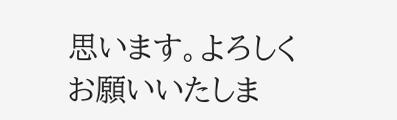思います。よろしくお願いいたしま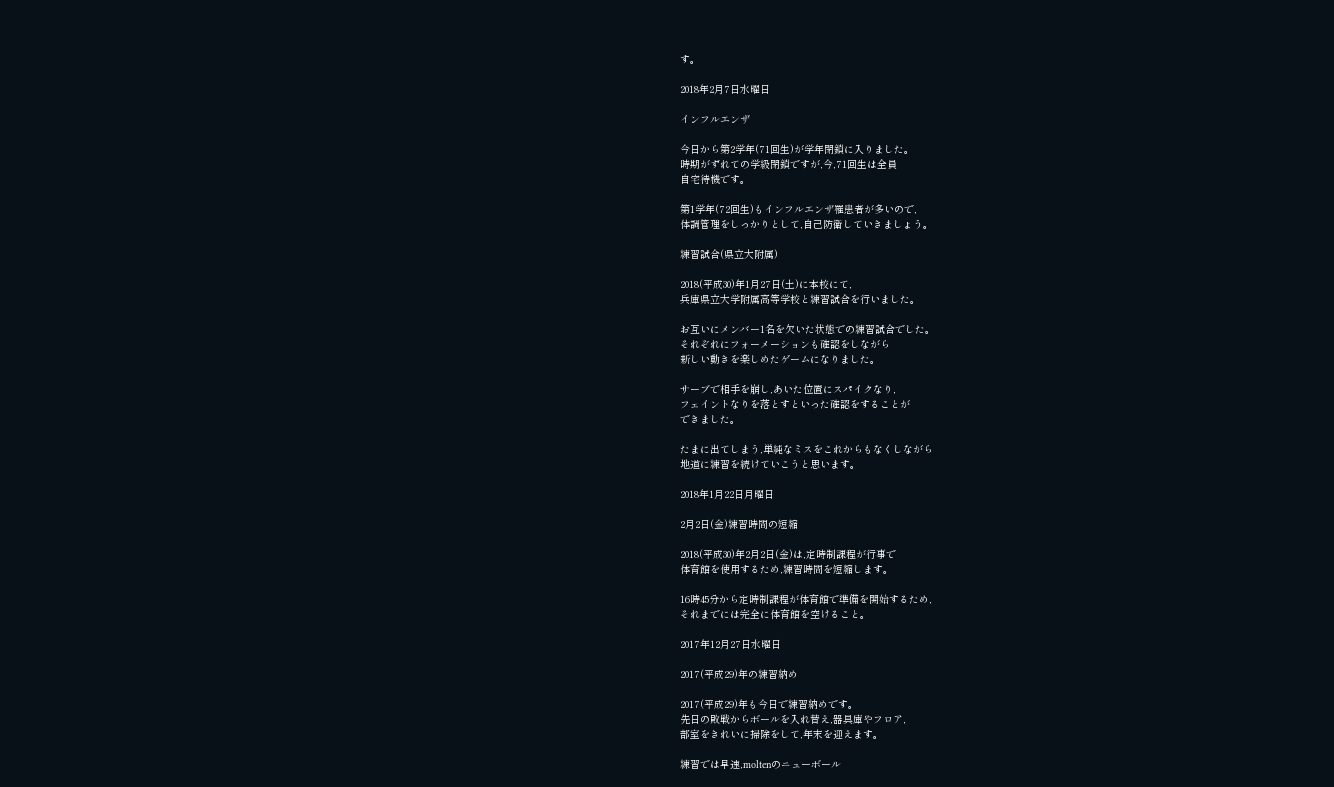す。

2018年2月7日水曜日

インフルエンザ

今日から第2学年(71回生)が学年閉鎖に入りました。
時期がずれての学級閉鎖ですが,今,71回生は全員
自宅待機です。

第1学年(72回生)もインフルエンザ罹患者が多いので,
体調管理をしっかりとして,自己防衛していきましょう。

練習試合(県立大附属)

2018(平成30)年1月27日(土)に本校にて,
兵庫県立大学附属高等学校と練習試合を行いました。

お互いにメンバー1名を欠いた状態での練習試合でした。
それぞれにフォーメーションも確認をしながら
新しい動きを楽しめたゲームになりました。

サーブで相手を崩し,あいた位置にスパイクなり,
フェイントなりを落とすといった確認をすることが
できました。

たまに出てしまう,単純なミスをこれからもなくしながら
地道に練習を続けていこうと思います。

2018年1月22日月曜日

2月2日(金)練習時間の短縮

2018(平成30)年2月2日(金)は,定時制課程が行事で
体育館を使用するため,練習時間を短縮します。

16時45分から定時制課程が体育館で準備を開始するため,
それまでには完全に体育館を空けること。

2017年12月27日水曜日

2017(平成29)年の練習納め

2017(平成29)年も今日で練習納めです。
先日の敗戦からボールを入れ替え,器具庫やフロア,
部室をきれいに掃除をして,年末を迎えます。

練習では早速,moltenのニューボール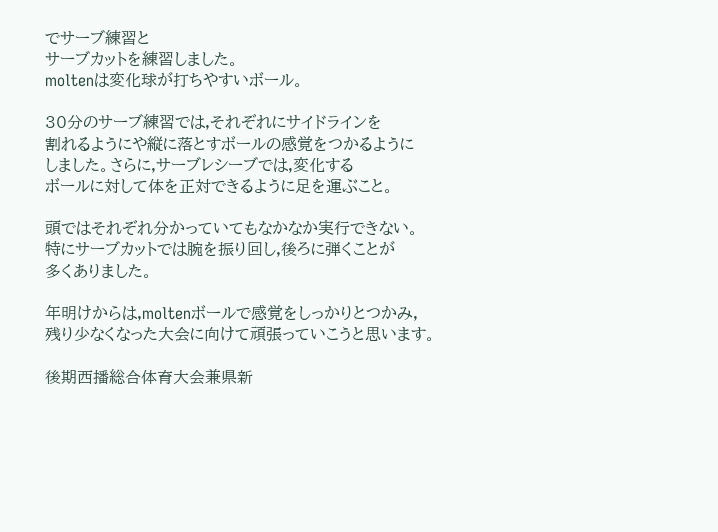でサーブ練習と
サーブカットを練習しました。
moltenは変化球が打ちやすいボール。

30分のサーブ練習では,それぞれにサイドラインを
割れるようにや縦に落とすボールの感覚をつかるように
しました。さらに,サーブレシーブでは,変化する
ボールに対して体を正対できるように足を運ぶこと。

頭ではそれぞれ分かっていてもなかなか実行できない。
特にサーブカットでは腕を振り回し,後ろに弾くことが
多くありました。

年明けからは,moltenボールで感覚をしっかりとつかみ,
残り少なくなった大会に向けて頑張っていこうと思います。

後期西播総合体育大会兼県新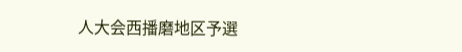人大会西播磨地区予選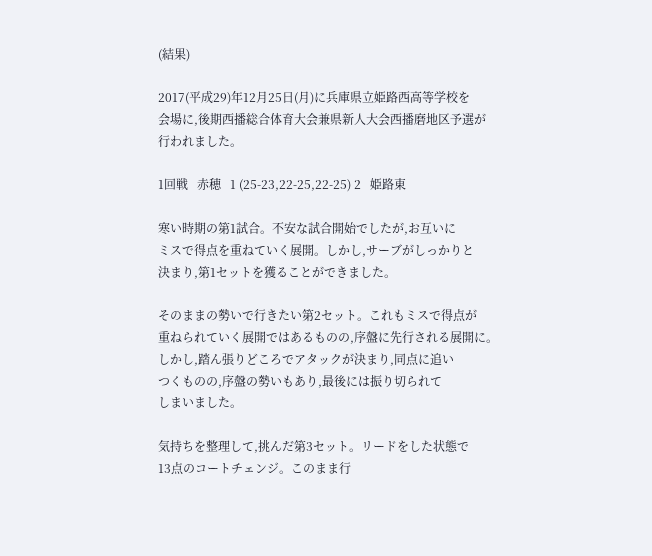(結果)

2017(平成29)年12月25日(月)に兵庫県立姫路西高等学校を
会場に,後期西播総合体育大会兼県新人大会西播磨地区予選が
行われました。

1回戦   赤穂   1 (25-23,22-25,22-25) 2   姫路東

寒い時期の第1試合。不安な試合開始でしたが,お互いに
ミスで得点を重ねていく展開。しかし,サーブがしっかりと
決まり,第1セットを獲ることができました。

そのままの勢いで行きたい第2セット。これもミスで得点が
重ねられていく展開ではあるものの,序盤に先行される展開に。
しかし,踏ん張りどころでアタックが決まり,同点に追い
つくものの,序盤の勢いもあり,最後には振り切られて
しまいました。

気持ちを整理して,挑んだ第3セット。リードをした状態で
13点のコートチェンジ。このまま行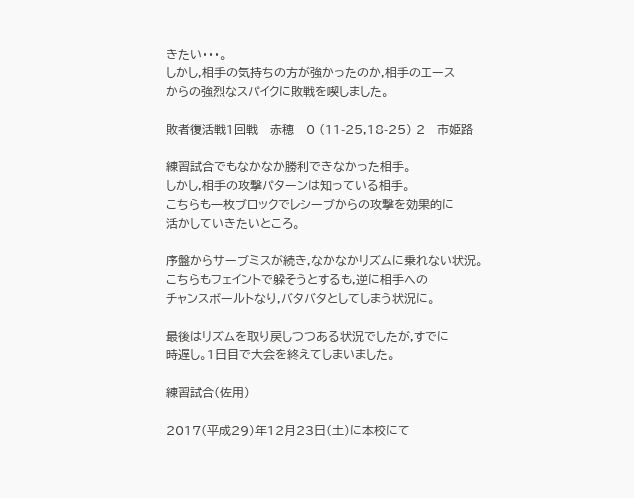きたい・・・。
しかし,相手の気持ちの方が強かったのか,相手のエース
からの強烈なスパイクに敗戦を喫しました。

敗者復活戦1回戦   赤穂   0 (11-25,18-25) 2   市姫路

練習試合でもなかなか勝利できなかった相手。
しかし,相手の攻撃パターンは知っている相手。
こちらも一枚ブロックでレシーブからの攻撃を効果的に
活かしていきたいところ。

序盤からサーブミスが続き,なかなかリズムに乗れない状況。
こちらもフェイントで躱そうとするも,逆に相手への
チャンスボールトなり,バタバタとしてしまう状況に。

最後はリズムを取り戻しつつある状況でしたが,すでに
時遅し。1日目で大会を終えてしまいました。

練習試合(佐用)

2017(平成29)年12月23日(土)に本校にて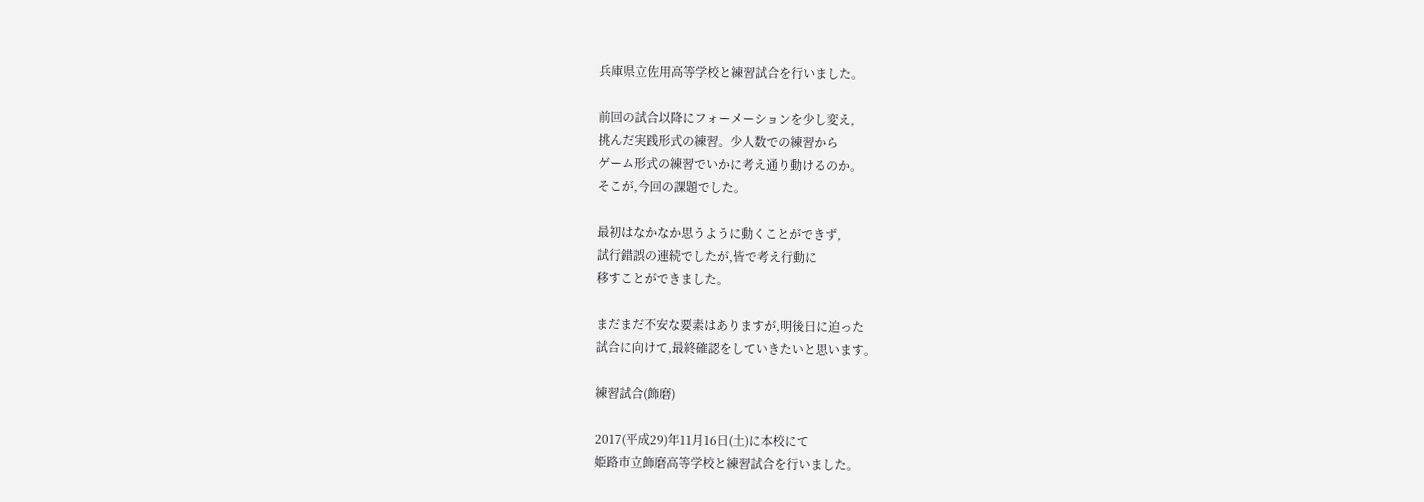兵庫県立佐用高等学校と練習試合を行いました。

前回の試合以降にフォーメーションを少し変え,
挑んだ実践形式の練習。少人数での練習から
ゲーム形式の練習でいかに考え通り動けるのか。
そこが,今回の課題でした。

最初はなかなか思うように動くことができず,
試行錯誤の連続でしたが,皆で考え行動に
移すことができました。

まだまだ不安な要素はありますが,明後日に迫った
試合に向けて,最終確認をしていきたいと思います。

練習試合(飾磨)

2017(平成29)年11月16日(土)に本校にて
姫路市立飾磨高等学校と練習試合を行いました。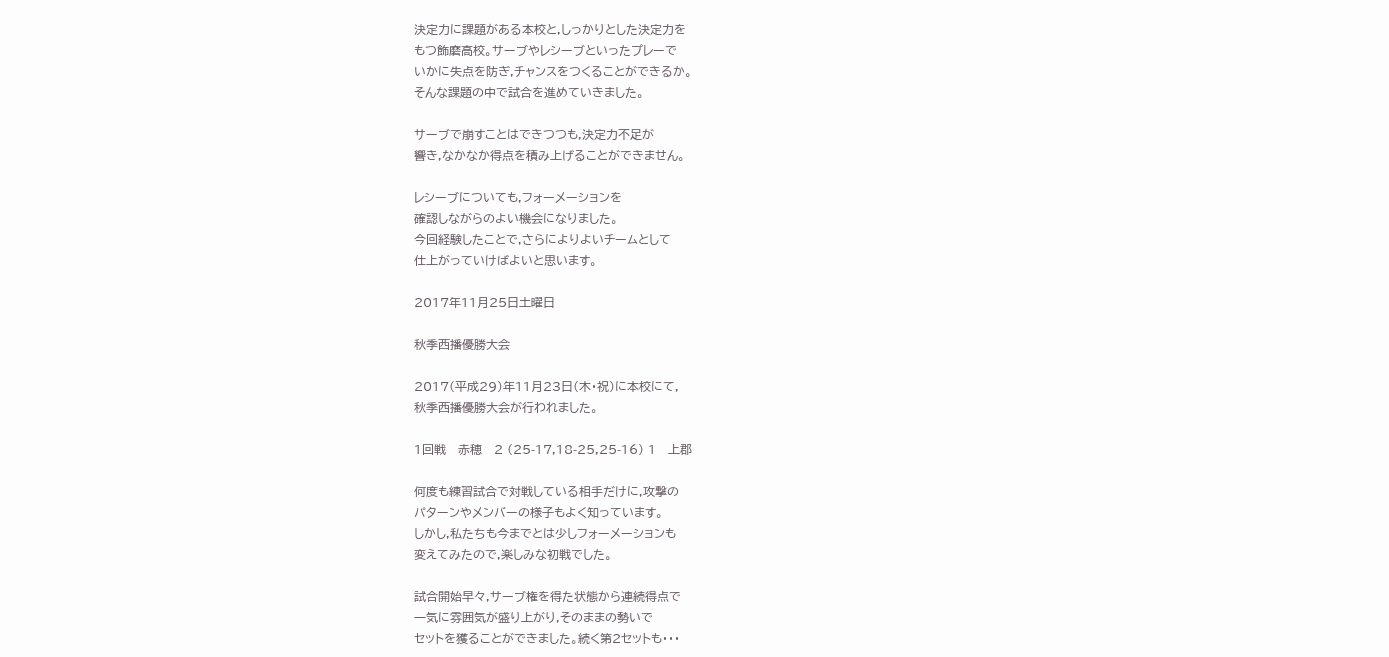決定力に課題がある本校と,しっかりとした決定力を
もつ飾磨高校。サーブやレシーブといったプレーで
いかに失点を防ぎ,チャンスをつくることができるか。
そんな課題の中で試合を進めていきました。

サーブで崩すことはできつつも,決定力不足が
響き,なかなか得点を積み上げることができません。

レシーブについても,フォーメーションを
確認しながらのよい機会になりました。
今回経験したことで,さらによりよいチームとして
仕上がっていけばよいと思います。

2017年11月25日土曜日

秋季西播優勝大会

2017(平成29)年11月23日(木・祝)に本校にて,
秋季西播優勝大会が行われました。

1回戦   赤穂   2 (25-17,18-25,25-16) 1   上郡

何度も練習試合で対戦している相手だけに,攻撃の
パターンやメンバーの様子もよく知っています。
しかし,私たちも今までとは少しフォーメーションも
変えてみたので,楽しみな初戦でした。

試合開始早々,サーブ権を得た状態から連続得点で
一気に雰囲気が盛り上がり,そのままの勢いで
セットを獲ることができました。続く第2セットも・・・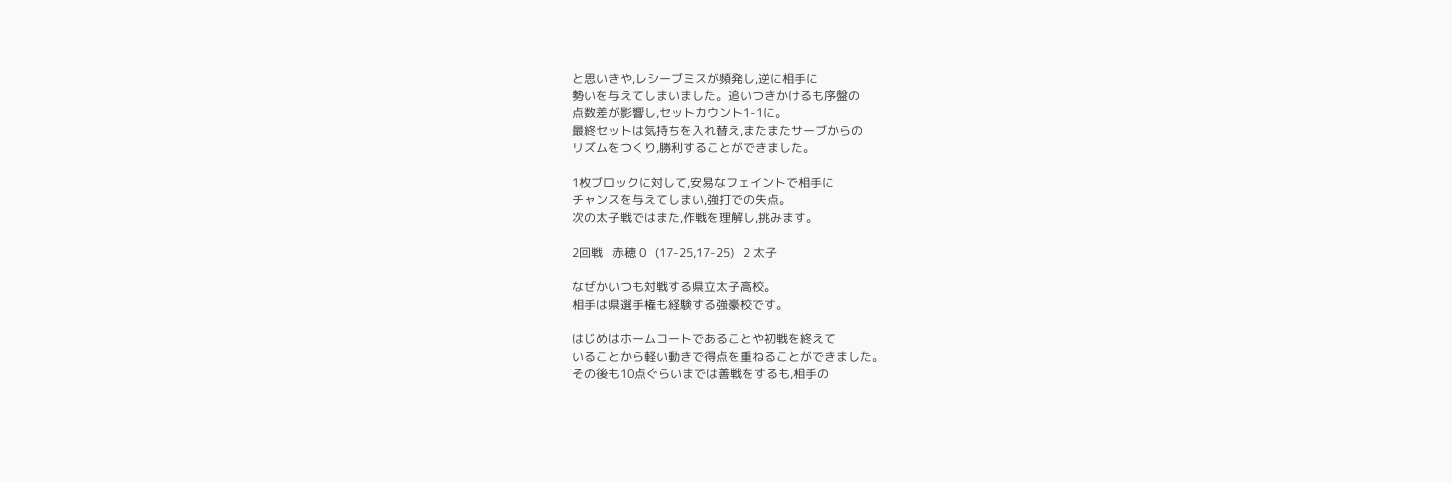と思いきや,レシーブミスが頻発し,逆に相手に
勢いを与えてしまいました。追いつきかけるも序盤の
点数差が影響し,セットカウント1-1に。
最終セットは気持ちを入れ替え,またまたサーブからの
リズムをつくり,勝利することができました。

1枚ブロックに対して,安易なフェイントで相手に
チャンスを与えてしまい,強打での失点。
次の太子戦ではまた,作戦を理解し,挑みます。

2回戦   赤穂 0   (17-25,17-25)   2 太子

なぜかいつも対戦する県立太子高校。
相手は県選手権も経験する強豪校です。

はじめはホームコートであることや初戦を終えて
いることから軽い動きで得点を重ねることができました。
その後も10点ぐらいまでは善戦をするも,相手の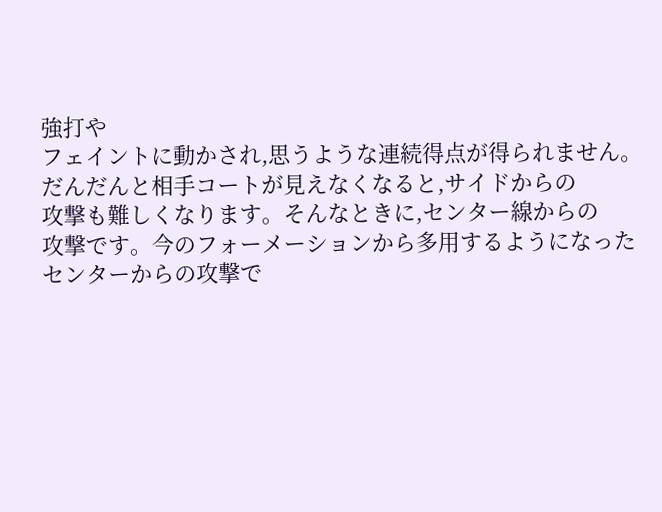強打や
フェイントに動かされ,思うような連続得点が得られません。
だんだんと相手コートが見えなくなると,サイドからの
攻撃も難しくなります。そんなときに,センター線からの
攻撃です。今のフォーメーションから多用するようになった
センターからの攻撃で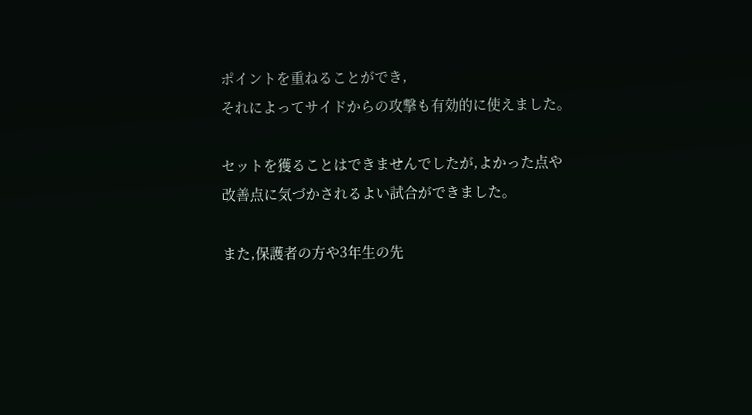ポイントを重ねることができ,
それによってサイドからの攻撃も有効的に使えました。

セットを獲ることはできませんでしたが,よかった点や
改善点に気づかされるよい試合ができました。

また,保護者の方や3年生の先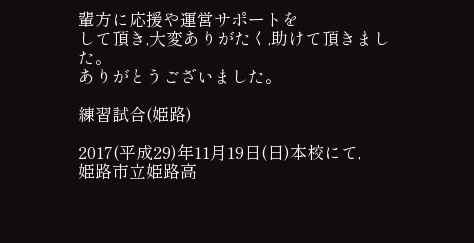輩方に応援や運営サポートを
して頂き,大変ありがたく,助けて頂きました。
ありがとうございました。

練習試合(姫路)

2017(平成29)年11月19日(日)本校にて,
姫路市立姫路高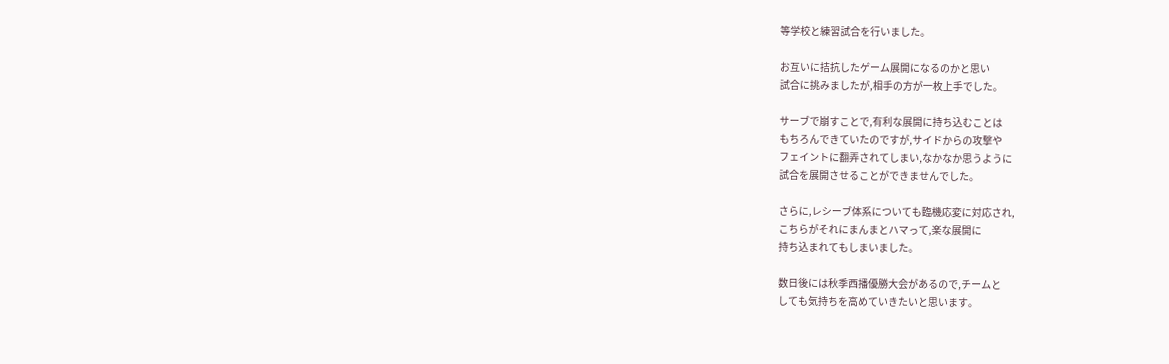等学校と練習試合を行いました。

お互いに拮抗したゲーム展開になるのかと思い
試合に挑みましたが,相手の方が一枚上手でした。

サーブで崩すことで,有利な展開に持ち込むことは
もちろんできていたのですが,サイドからの攻撃や
フェイントに翻弄されてしまい,なかなか思うように
試合を展開させることができませんでした。

さらに,レシーブ体系についても臨機応変に対応され,
こちらがそれにまんまとハマって,楽な展開に
持ち込まれてもしまいました。

数日後には秋季西播優勝大会があるので,チームと
しても気持ちを高めていきたいと思います。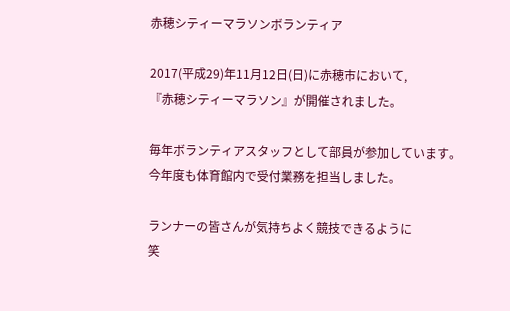赤穂シティーマラソンボランティア

2017(平成29)年11月12日(日)に赤穂市において,
『赤穂シティーマラソン』が開催されました。

毎年ボランティアスタッフとして部員が参加しています。
今年度も体育館内で受付業務を担当しました。

ランナーの皆さんが気持ちよく競技できるように
笑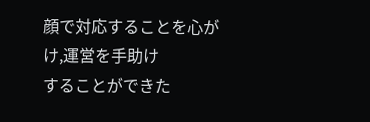顔で対応することを心がけ,運営を手助け
することができた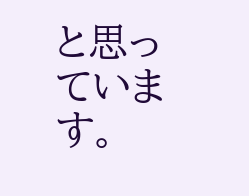と思っています。